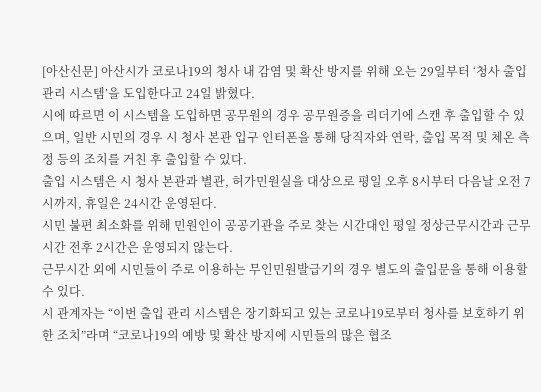[아산신문] 아산시가 코로나19의 청사 내 감염 및 확산 방지를 위해 오는 29일부터 ‘청사 출입 관리 시스템’을 도입한다고 24일 밝혔다.
시에 따르면 이 시스템을 도입하면 공무원의 경우 공무원증을 리더기에 스캔 후 출입할 수 있으며, 일반 시민의 경우 시 청사 본관 입구 인터폰을 통해 당직자와 연락, 출입 목적 및 체온 측정 등의 조치를 거친 후 출입할 수 있다.
출입 시스템은 시 청사 본관과 별관, 허가민원실을 대상으로 평일 오후 8시부터 다음날 오전 7시까지, 휴일은 24시간 운영된다.
시민 불편 최소화를 위해 민원인이 공공기관을 주로 찾는 시간대인 평일 정상근무시간과 근무시간 전후 2시간은 운영되지 않는다.
근무시간 외에 시민들이 주로 이용하는 무인민원발급기의 경우 별도의 출입문을 통해 이용할 수 있다.
시 관계자는 “이번 출입 관리 시스템은 장기화되고 있는 코로나19로부터 청사를 보호하기 위한 조치”라며 “코로나19의 예방 및 확산 방지에 시민들의 많은 협조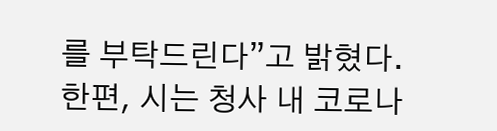를 부탁드린다”고 밝혔다.
한편, 시는 청사 내 코로나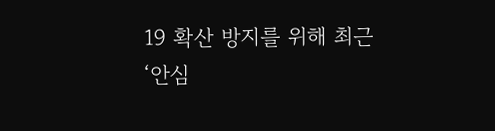19 확산 방지를 위해 최근 ‘안심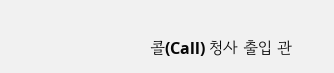콜(Call) 청사 출입 관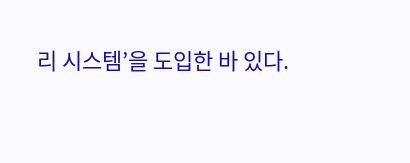리 시스템’을 도입한 바 있다.